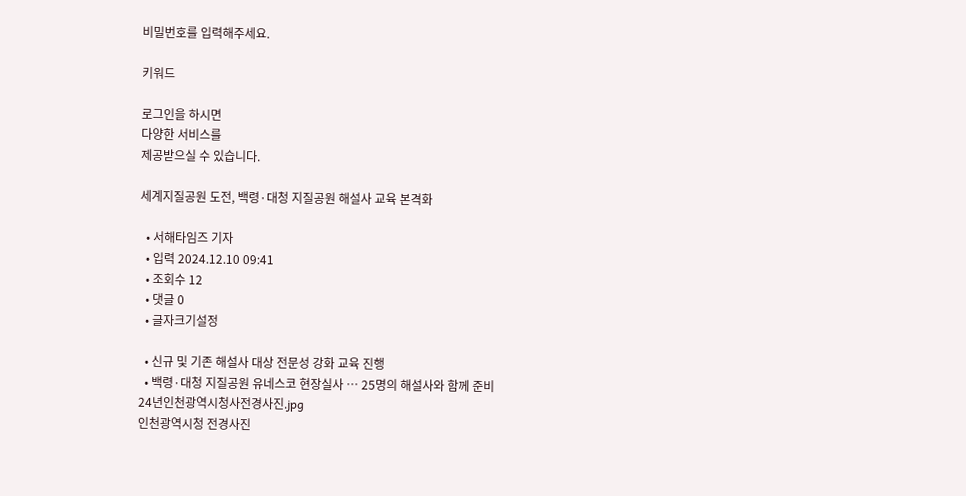비밀번호를 입력해주세요.

키워드

로그인을 하시면
다양한 서비스를
제공받으실 수 있습니다.

세계지질공원 도전, 백령·대청 지질공원 해설사 교육 본격화

  • 서해타임즈 기자
  • 입력 2024.12.10 09:41
  • 조회수 12
  • 댓글 0
  • 글자크기설정

  • 신규 및 기존 해설사 대상 전문성 강화 교육 진행
  • 백령·대청 지질공원 유네스코 현장실사 … 25명의 해설사와 함께 준비
24년인천광역시청사전경사진.jpg
인천광역시청 전경사진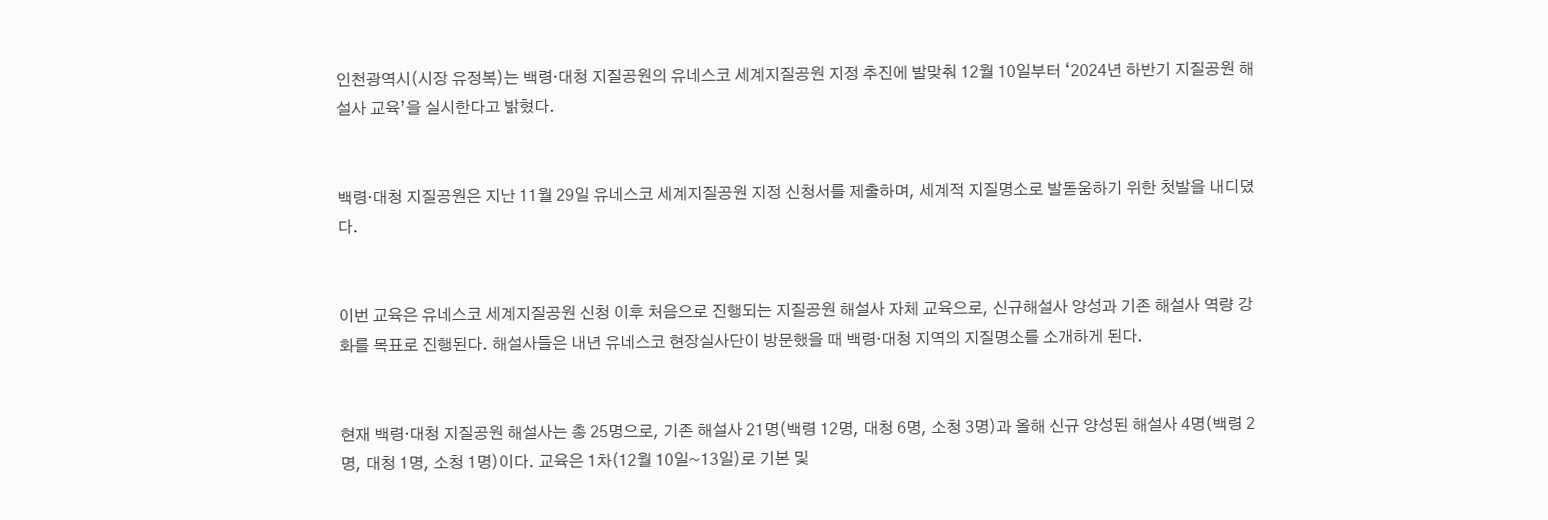인천광역시(시장 유정복)는 백령·대청 지질공원의 유네스코 세계지질공원 지정 추진에 발맞춰 12월 10일부터 ‘2024년 하반기 지질공원 해설사 교육’을 실시한다고 밝혔다.


백령·대청 지질공원은 지난 11월 29일 유네스코 세계지질공원 지정 신청서를 제출하며, 세계적 지질명소로 발돋움하기 위한 첫발을 내디뎠다.


이번 교육은 유네스코 세계지질공원 신청 이후 처음으로 진행되는 지질공원 해설사 자체 교육으로, 신규해설사 양성과 기존 해설사 역량 강화를 목표로 진행된다. 해설사들은 내년 유네스코 현장실사단이 방문했을 때 백령·대청 지역의 지질명소를 소개하게 된다.


현재 백령·대청 지질공원 해설사는 총 25명으로, 기존 해설사 21명(백령 12명, 대청 6명, 소청 3명)과 올해 신규 양성된 해설사 4명(백령 2명, 대청 1명, 소청 1명)이다. 교육은 1차(12월 10일~13일)로 기본 및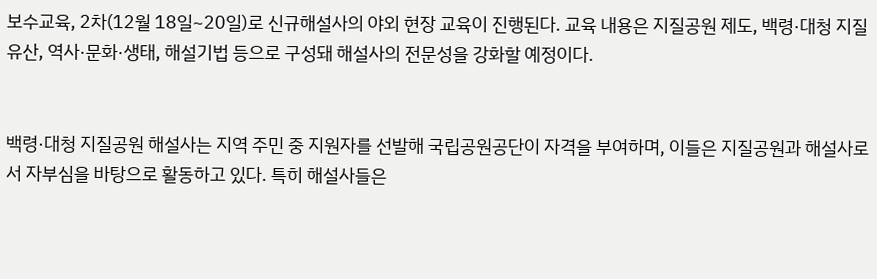보수교육, 2차(12월 18일~20일)로 신규해설사의 야외 현장 교육이 진행된다. 교육 내용은 지질공원 제도, 백령·대청 지질유산, 역사·문화·생태, 해설기법 등으로 구성돼 해설사의 전문성을 강화할 예정이다.


백령·대청 지질공원 해설사는 지역 주민 중 지원자를 선발해 국립공원공단이 자격을 부여하며, 이들은 지질공원과 해설사로서 자부심을 바탕으로 활동하고 있다. 특히 해설사들은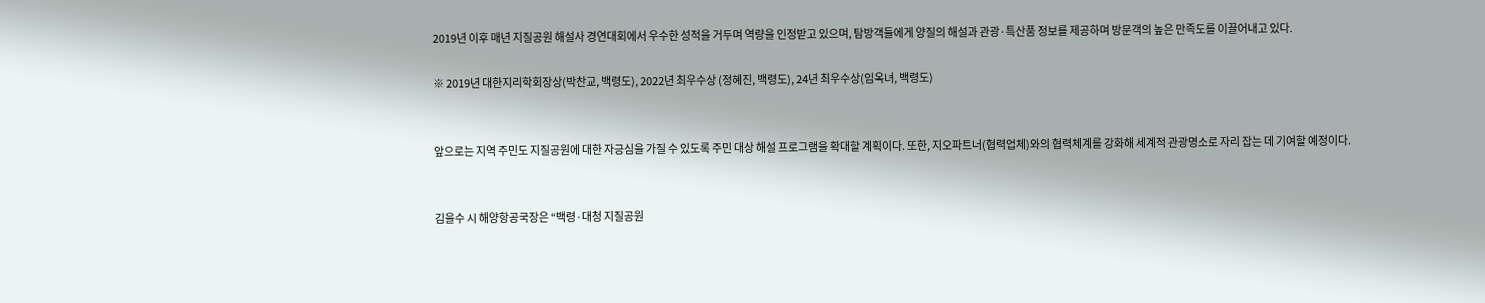2019년 이후 매년 지질공원 해설사 경연대회에서 우수한 성적을 거두며 역량을 인정받고 있으며, 탐방객들에게 양질의 해설과 관광·특산품 정보를 제공하며 방문객의 높은 만족도를 이끌어내고 있다.

※ 2019년 대한지리학회장상(박찬교, 백령도), 2022년 최우수상 (정혜진, 백령도), 24년 최우수상(임옥녀, 백령도)


앞으로는 지역 주민도 지질공원에 대한 자긍심을 가질 수 있도록 주민 대상 해설 프로그램을 확대할 계획이다. 또한, 지오파트너(협력업체)와의 협력체계를 강화해 세계적 관광명소로 자리 잡는 데 기여할 예정이다.


김을수 시 해양항공국장은 “백령·대청 지질공원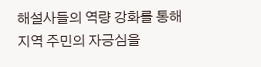해설사들의 역량 강화를 통해 지역 주민의 자긍심을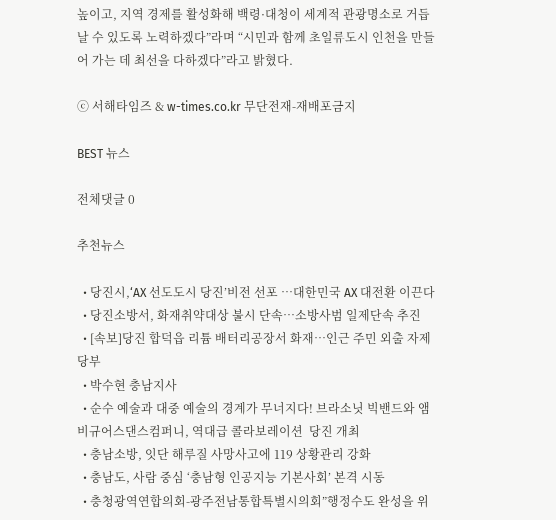높이고, 지역 경제를 활성화해 백령·대청이 세계적 관광명소로 거듭날 수 있도록 노력하겠다”라며 “시민과 함께 초일류도시 인천을 만들어 가는 데 최선을 다하겠다”라고 밝혔다.

ⓒ 서해타임즈 & w-times.co.kr 무단전재-재배포금지

BEST 뉴스

전체댓글 0

추천뉴스

  • 당진시,‘AX 선도도시 당진’비전 선포 …대한민국 AX 대전환 이끈다
  • 당진소방서, 화재취약대상 불시 단속…소방사범 일제단속 추진
  • [속보]당진 합덕읍 리튬 배터리공장서 화재…인근 주민 외출 자제 당부
  • 박수현 충남지사
  • 순수 예술과 대중 예술의 경계가 무너지다! 브라소닛 빅밴드와 앰비규어스댄스컴퍼니, 역대급 콜라보레이션  당진 개최
  • 충남소방, 잇단 해루질 사망사고에 119 상황관리 강화
  • 충남도, 사람 중심 ‘충남형 인공지능 기본사회’ 본격 시동
  • 충청광역연합의회-광주전남통합특별시의회”행정수도 완성을 위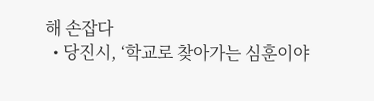해 손잡다
  • 당진시, ‘학교로 찾아가는 심훈이야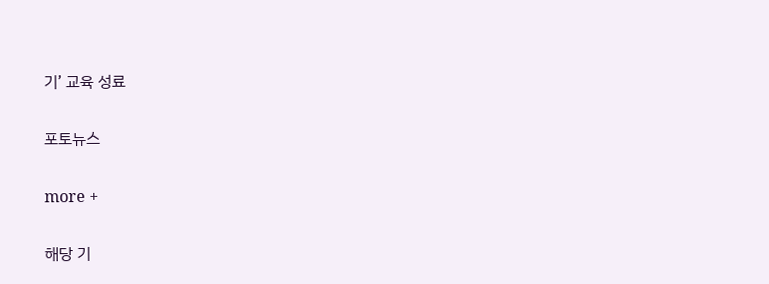기’ 교육 성료

포토뉴스

more +

해당 기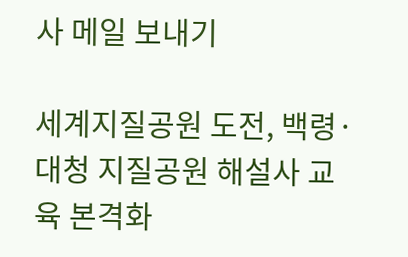사 메일 보내기

세계지질공원 도전, 백령·대청 지질공원 해설사 교육 본격화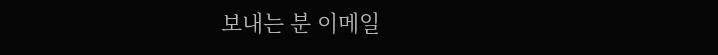보내는 분 이메일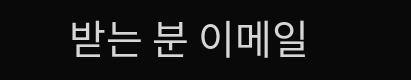받는 분 이메일